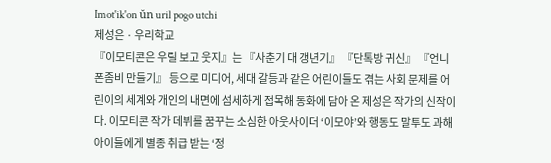Imot'ik'on ŭn uril pogo utchi
제성은 · 우리학교
『이모티콘은 우릴 보고 웃지』는 『사춘기 대 갱년기』 『단톡방 귀신』 『언니 폰좀비 만들기』 등으로 미디어, 세대 갈등과 같은 어린이들도 겪는 사회 문제를 어린이의 세계와 개인의 내면에 섬세하게 접목해 동화에 담아 온 제성은 작가의 신작이다. 이모티콘 작가 데뷔를 꿈꾸는 소심한 아웃사이더 ‘이모야’와 행동도 말투도 과해 아이들에게 별종 취급 받는 ‘정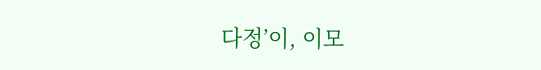다정’이, 이모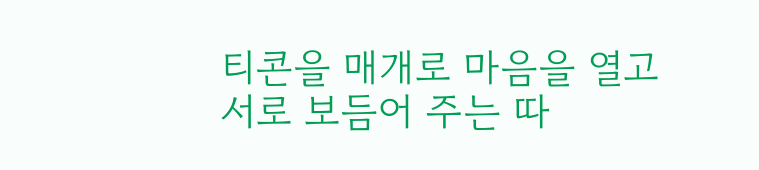티콘을 매개로 마음을 열고 서로 보듬어 주는 따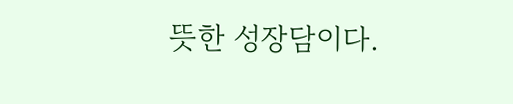뜻한 성장담이다.